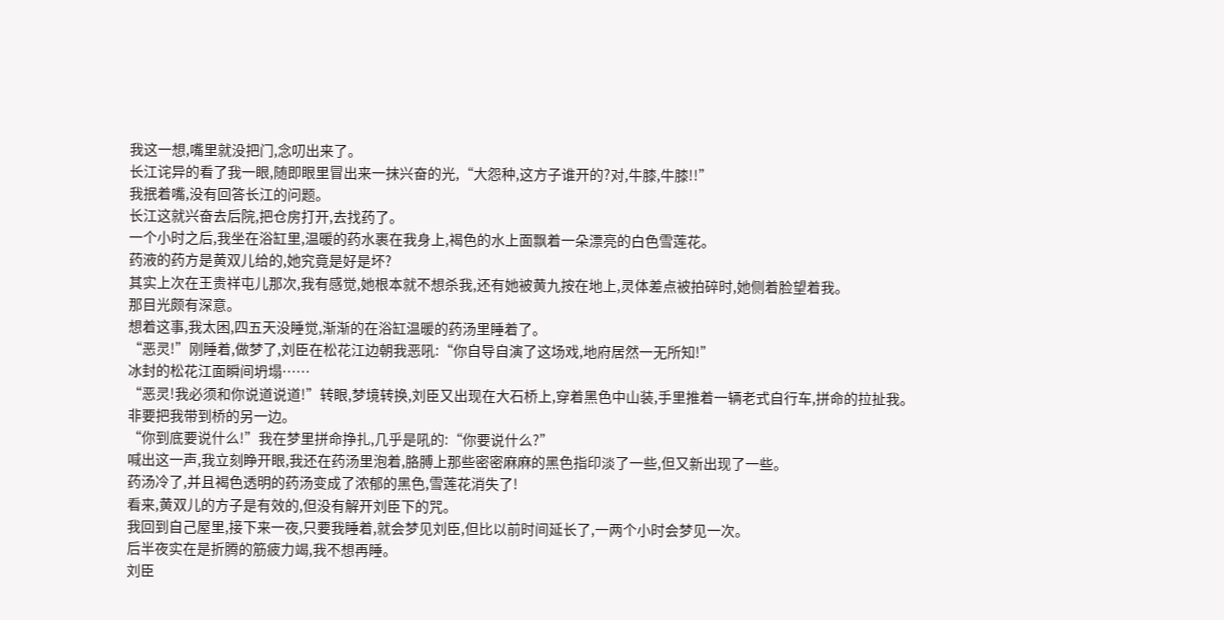我这一想,嘴里就没把门,念叨出来了。
长江诧异的看了我一眼,随即眼里冒出来一抹兴奋的光,“大怨种,这方子谁开的?对,牛膝,牛膝!!”
我抿着嘴,没有回答长江的问题。
长江这就兴奋去后院,把仓房打开,去找药了。
一个小时之后,我坐在浴缸里,温暖的药水裹在我身上,褐色的水上面飘着一朵漂亮的白色雪莲花。
药液的药方是黄双儿给的,她究竟是好是坏?
其实上次在王贵祥屯儿那次,我有感觉,她根本就不想杀我,还有她被黄九按在地上,灵体差点被拍碎时,她侧着脸望着我。
那目光颇有深意。
想着这事,我太困,四五天没睡觉,渐渐的在浴缸温暖的药汤里睡着了。
“恶灵!”刚睡着,做梦了,刘臣在松花江边朝我恶吼:“你自导自演了这场戏,地府居然一无所知!”
冰封的松花江面瞬间坍塌……
“恶灵!我必须和你说道说道!”转眼,梦境转换,刘臣又出现在大石桥上,穿着黑色中山装,手里推着一辆老式自行车,拼命的拉扯我。
非要把我带到桥的另一边。
“你到底要说什么!”我在梦里拼命挣扎,几乎是吼的:“你要说什么?”
喊出这一声,我立刻睁开眼,我还在药汤里泡着,胳膊上那些密密麻麻的黑色指印淡了一些,但又新出现了一些。
药汤冷了,并且褐色透明的药汤变成了浓郁的黑色,雪莲花消失了!
看来,黄双儿的方子是有效的,但没有解开刘臣下的咒。
我回到自己屋里,接下来一夜,只要我睡着,就会梦见刘臣,但比以前时间延长了,一两个小时会梦见一次。
后半夜实在是折腾的筋疲力竭,我不想再睡。
刘臣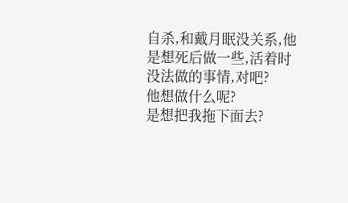自杀,和戴月眠没关系,他是想死后做一些,活着时没法做的事情,对吧?
他想做什么呢?
是想把我拖下面去?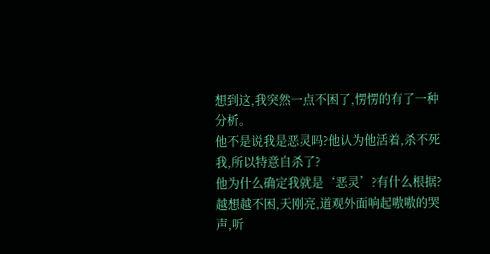想到这,我突然一点不困了,愣愣的有了一种分析。
他不是说我是恶灵吗?他认为他活着,杀不死我,所以特意自杀了?
他为什么确定我就是‘恶灵’?有什么根据?
越想越不困,天刚亮,道观外面响起嗷嗷的哭声,听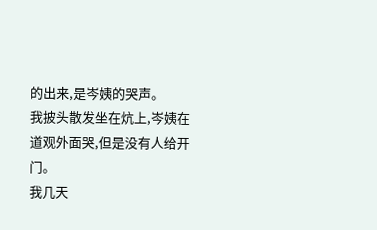的出来,是岑姨的哭声。
我披头散发坐在炕上,岑姨在道观外面哭,但是没有人给开门。
我几天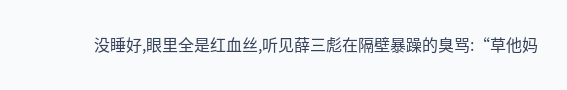没睡好,眼里全是红血丝,听见薛三彪在隔壁暴躁的臭骂:“草他妈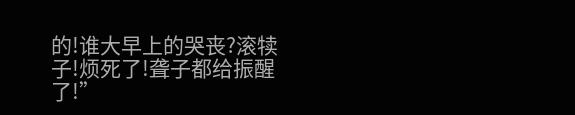的!谁大早上的哭丧?滚犊子!烦死了!聋子都给振醒了!”